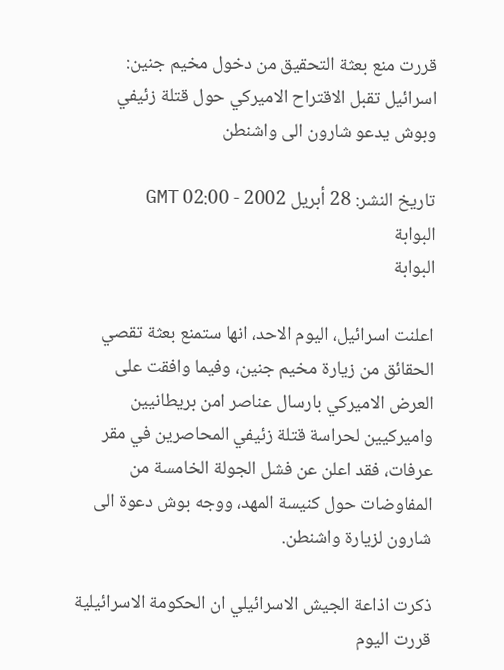قررت منع بعثة التحقيق من دخول مخيم جنين: اسرائيل تقبل الاقتراح الاميركي حول قتلة زئيفي وبوش يدعو شارون الى واشنطن

تاريخ النشر: 28 أبريل 2002 - 02:00 GMT
البوابة
البوابة

اعلنت اسرائيل، اليوم الاحد، انها ستمنع بعثة تقصي الحقائق من زيارة مخيم جنين، وفيما وافقت على العرض الاميركي بارسال عناصر امن بريطانيين واميركيين لحراسة قتلة زئيفي المحاصرين في مقر عرفات، فقد اعلن عن فشل الجولة الخامسة من المفاوضات حول كنيسة المهد، ووجه بوش دعوة الى شارون لزيارة واشنطن.

ذكرت اذاعة الجيش الاسرائيلي ان الحكومة الاسرائيلية قررت اليوم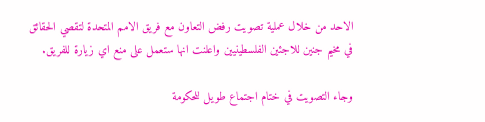الاحد من خلال عملية تصويت رفض التعاون مع فريق الامم المتحدة لتقصي الحقائق في مخيم جنين للاجئين الفلسطينيين واعلنت انها ستعمل على منع اي زيارة للفريق.

وجاء التصويت في ختام اجتماع طويل للحكومة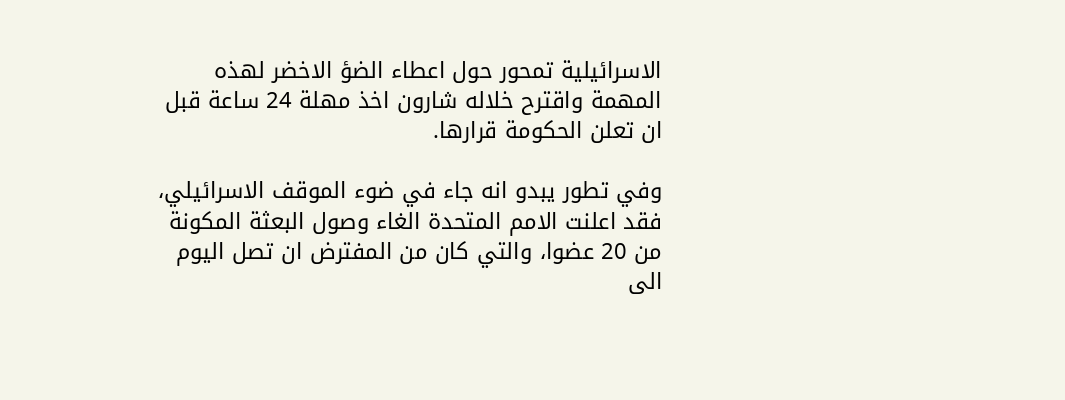الاسرائيلية تمحور حول اعطاء الضؤ الاخضر لهذه المهمة واقترح خلاله شارون اخذ مهلة 24 ساعة قبل ان تعلن الحكومة قرارها.

وفي تطور يبدو انه جاء في ضوء الموقف الاسرائيلي، فقد اعلنت الامم المتحدة الغاء وصول البعثة المكونة من 20 عضوا، والتي كان من المفترض ان تصل اليوم الى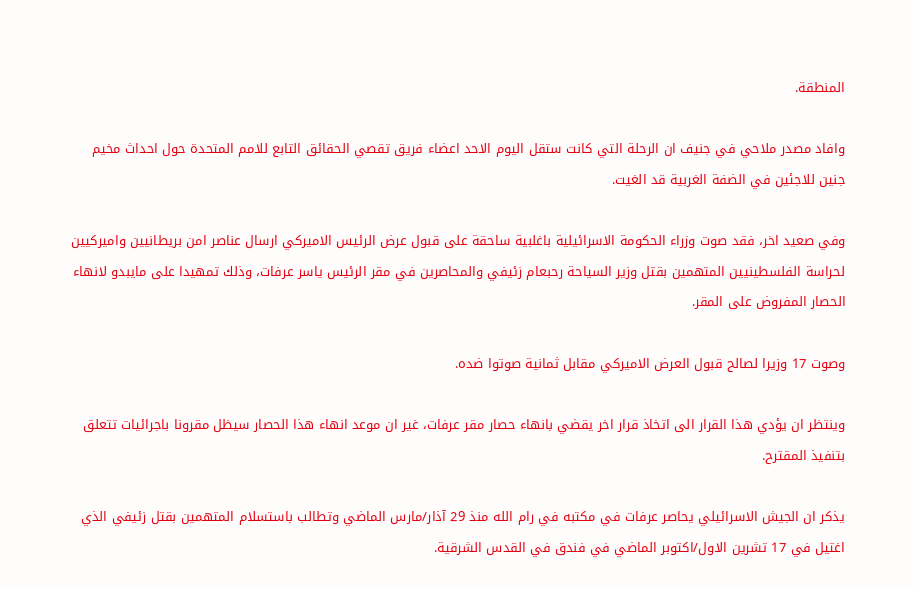المنطقة.

وافاد مصدر ملاحي في جنيف ان الرحلة التي كانت ستقل اليوم الاحد اعضاء فريق تقصي الحقائق التابع للامم المتحدة حول احداث مخيم جنين للاجئين في الضفة الغربية قد الغيت.

وفي صعيد اخر، فقد صوت وزراء الحكومة الاسرائيلية باغلبية ساحقة على قبول عرض الرئيس الاميركي ارسال عناصر امن بريطانيين واميركيين لحراسة الفلسطينيين المتهمين بقتل وزير السياحة رحبعام زئيفي والمحاصرين في مقر الرئيس ياسر عرفات، وذلك تمهيدا على مايبدو لانهاء الحصار المفروض على المقر.

وصوت 17 وزيرا لصالح قبول العرض الاميركي مقابل ثمانية صوتوا ضده.

وينتظر ان يؤدي هذا القرار الى اتخاذ قرار اخر يقضي بانهاء حصار مقر عرفات، غير ان موعد انهاء هذا الحصار سيظل مقرونا باجرائيات تتعلق بتنفيذ المقترح.

يذكر ان الجيش الاسرائيلي يحاصر عرفات في مكتبه في رام الله منذ 29 آذار/مارس الماضي وتطالب باستسلام المتهمين بقتل زئيفي الذي اغتيل في 17 تشرين الاول/اكتوبر الماضي في فندق في القدس الشرقية.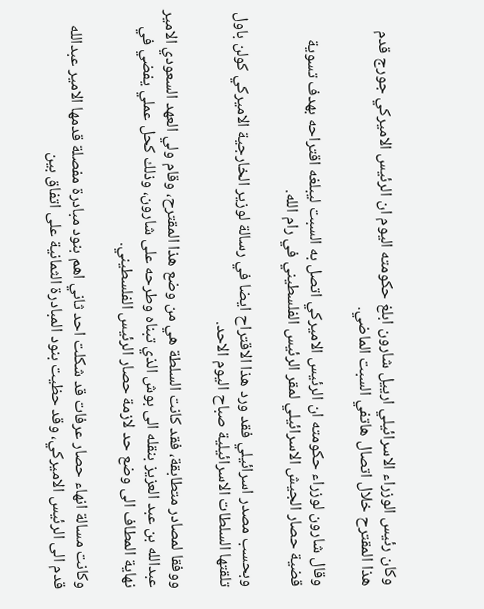وكان رئيس الوزراء الاسرائيلي ارييل شارون ابلغ حكومته اليوم ان الرئيس الاميركي جورج قدم هذا المقترح خلال اتصال هاتفي السبت الماضي.

وقال شارون لوزراء حكومته ان الرئيس الاميركي اتصل به السبت ليبلغه اقتراحه بهدف تسوية قضية حصار الجيش الاسرائيلي لمقر الرئيس الفلسطيني في رام الله.

وبحسب مصدر اسرائيلي فقد ورد هذا الاقتراح ايضا في رسالة لوزير الخارجية الاميركي كولن باول تلقتها السلطات الاسرائيلية صباح اليوم الاحد.

ووفقا لمصادر متطابقة، فقد كانت السلطة هي من وضع هذا المقترح، وقام ولي العهد السعودي الامير عبدالله بن عبد العزيز بنقله الى بوش الذي تبناه وطرحه على شارون، وذلك كحل عملي يفضي في نهاية المطاف الى وضع حد لازمة حصار الرئيس الفلسطيني.

وكانت مسالة انهاء حصار عرفات قد شكلت احد ثاني اهم بنود مبادرة مفصلة قدمها الامير عبدالله قدم الى الرئيس الاميركي، وقد حظيت بنود المبادرة الثمانية على اتفاق بين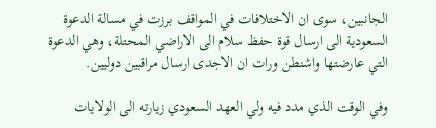الجانبين، سوى ان الاختلافات في المواقف برزت في مسالة الدعوة السعودية الى ارسال قوة حفظ سلام الى الاراضي المحتلة، وهي الدعوة التي عارضتها واشنطن ورات ان الاجدى ارسال مراقبين دوليين.

وفي الوقت الذي مدد فيه ولي العهد السعودي زيارته الى الولايات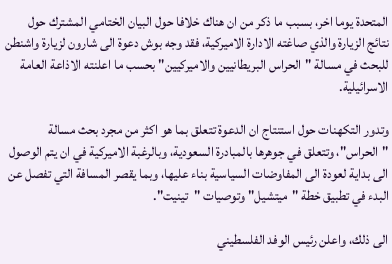المتحدة يوما اخر، بسبب ما ذكر من ان هناك خلافا حول البيان الختامي المشترك حول نتائج الزيارة والذي صاغته الادارة الاميركية، فقد وجه بوش دعوة الى شارون لزيارة واشنطن للبحث في مسالة "الحراس البريطانيين والاميركيين" بحسب ما اعلنته الاذاعة العامة الاسرائيلية.

وتدور التكهنات حول استنتاج ان الدعوة تتعلق بما هو اكثر من مجرد بحث مسالة "الحراس"، وتتعلق في جوهرها بالمبادرة السعودية، وبالرغبة الاميركية في ان يتم الوصول الى بداية لعودة الى المفاوضات السياسية بناء عليها، وبما يقصر المسافة التي تفصل عن البدء في تطبيق خطة "ميتشيل" وتوصيات "تينيت".

الى ذلك، واعلن رئيس الوفد الفلسطيني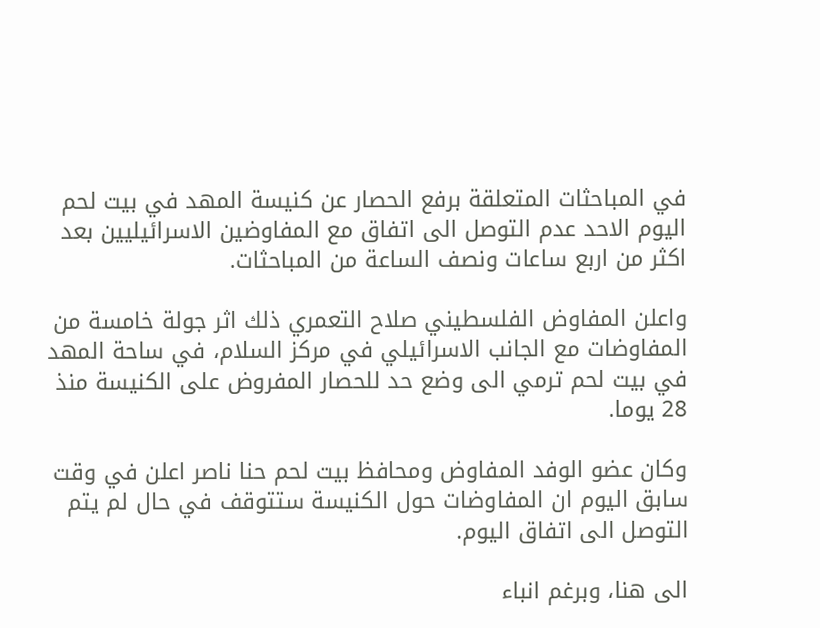في المباحثات المتعلقة برفع الحصار عن كنيسة المهد في بيت لحم اليوم الاحد عدم التوصل الى اتفاق مع المفاوضين الاسرائيليين بعد اكثر من اربع ساعات ونصف الساعة من المباحثات.

واعلن المفاوض الفلسطيني صلاح التعمري ذلك اثر جولة خامسة من المفاوضات مع الجانب الاسرائيلي في مركز السلام، في ساحة المهد في بيت لحم ترمي الى وضع حد للحصار المفروض على الكنيسة منذ 28 يوما.

وكان عضو الوفد المفاوض ومحافظ بيت لحم حنا ناصر اعلن في وقت سابق اليوم ان المفاوضات حول الكنيسة ستتوقف في حال لم يتم التوصل الى اتفاق اليوم.

الى هنا، وبرغم انباء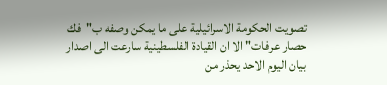تصويت الحكومة الاسرائيلية على ما يمكن وصفه ب"فك حصار عرفات" الا ان القيادة الفلسطينية سارعت الى اصدار بيان اليوم الاحد يحذر من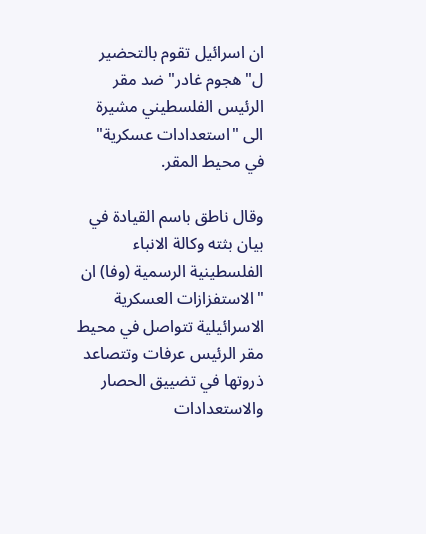ان اسرائيل تقوم بالتحضير ل"هجوم غادر" ضد مقر الرئيس الفلسطيني مشيرة الى "استعدادات عسكرية" في محيط المقر.

وقال ناطق باسم القيادة في بيان بثته وكالة الانباء الفلسطينية الرسمية (وفا) ان "الاستفزازات العسكرية الاسرائيلية تتواصل في محيط مقر الرئيس عرفات وتتصاعد ذروتها في تضييق الحصار والاستعدادات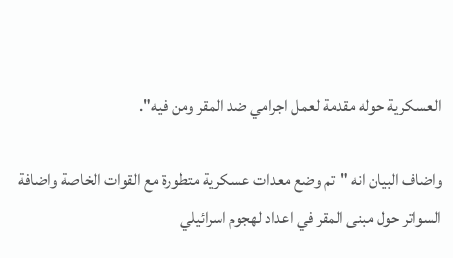العسكرية حوله مقدمة لعمل اجرامي ضد المقر ومن فيه".

واضاف البيان انه "تم وضع معدات عسكرية متطورة مع القوات الخاصة واضافة السواتر حول مبنى المقر في اعداد لهجوم اسرائيلي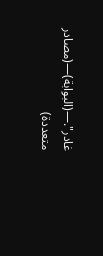غادر".—(البوابة)—(مصادر متعددة)